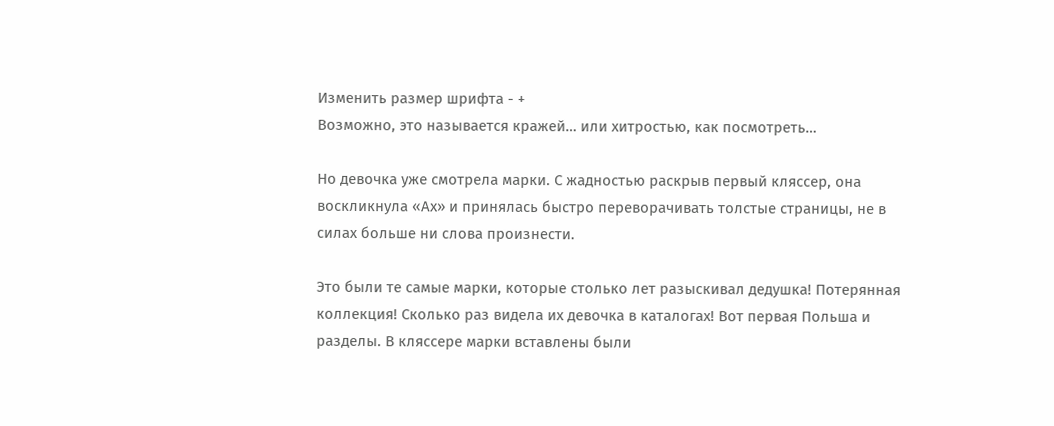Изменить размер шрифта - +
Возможно, это называется кражей… или хитростью, как посмотреть…

Но девочка уже смотрела марки. С жадностью раскрыв первый кляссер, она воскликнула «Ах» и принялась быстро переворачивать толстые страницы, не в силах больше ни слова произнести.

Это были те самые марки, которые столько лет разыскивал дедушка! Потерянная коллекция! Сколько раз видела их девочка в каталогах! Вот первая Польша и разделы. В кляссере марки вставлены были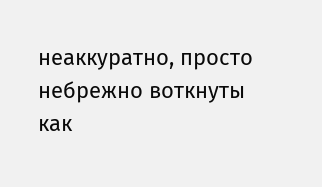неаккуратно, просто небрежно воткнуты как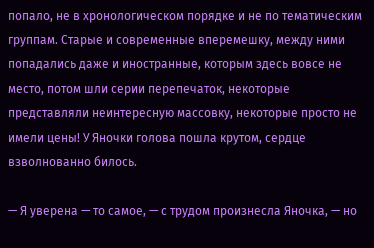попало, не в хронологическом порядке и не по тематическим группам. Старые и современные вперемешку, между ними попадались даже и иностранные, которым здесь вовсе не место, потом шли серии перепечаток, некоторые представляли неинтересную массовку, некоторые просто не имели цены! У Яночки голова пошла крутом, сердце взволнованно билось.

— Я уверена — то самое, — с трудом произнесла Яночка, — но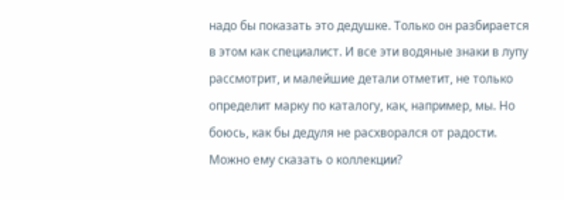надо бы показать это дедушке. Только он разбирается в этом как специалист. И все эти водяные знаки в лупу рассмотрит, и малейшие детали отметит, не только определит марку по каталогу, как, например, мы. Но боюсь, как бы дедуля не расхворался от радости. Можно ему сказать о коллекции?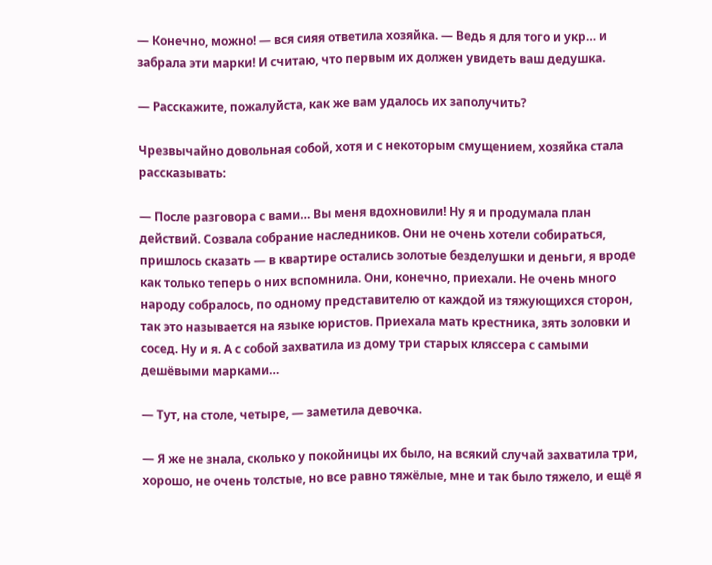— Конечно, можно! — вся сияя ответила хозяйка. — Ведь я для того и укр… и забрала эти марки! И считаю, что первым их должен увидеть ваш дедушка.

— Расскажите, пожалуйста, как же вам удалось их заполучить?

Чрезвычайно довольная собой, хотя и с некоторым смущением, хозяйка стала рассказывать:

— После разговора с вами… Вы меня вдохновили! Ну я и продумала план действий. Созвала собрание наследников. Они не очень хотели собираться, пришлось сказать — в квартире остались золотые безделушки и деньги, я вроде как только теперь о них вспомнила. Они, конечно, приехали. Не очень много народу собралось, по одному представителю от каждой из тяжующихся сторон, так это называется на языке юристов. Приехала мать крестника, зять золовки и сосед. Ну и я. А с собой захватила из дому три старых кляссера с самыми дешёвыми марками…

— Тут, на столе, четыре, — заметила девочка.

— Я же не знала, сколько у покойницы их было, на всякий случай захватила три, хорошо, не очень толстые, но все равно тяжёлые, мне и так было тяжело, и ещё я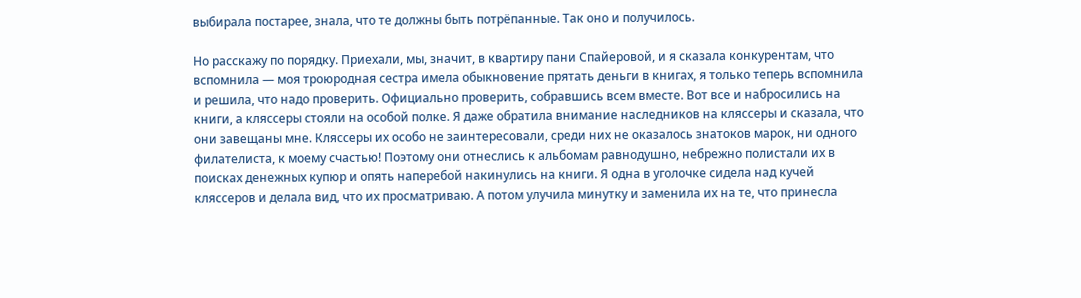выбирала постарее, знала, что те должны быть потрёпанные. Так оно и получилось.

Но расскажу по порядку. Приехали, мы, значит, в квартиру пани Спайеровой, и я сказала конкурентам, что вспомнила — моя троюродная сестра имела обыкновение прятать деньги в книгах, я только теперь вспомнила и решила, что надо проверить. Официально проверить, собравшись всем вместе. Вот все и набросились на книги, а кляссеры стояли на особой полке. Я даже обратила внимание наследников на кляссеры и сказала, что они завещаны мне. Кляссеры их особо не заинтересовали, среди них не оказалось знатоков марок, ни одного филателиста, к моему счастью! Поэтому они отнеслись к альбомам равнодушно, небрежно полистали их в поисках денежных купюр и опять наперебой накинулись на книги. Я одна в уголочке сидела над кучей кляссеров и делала вид, что их просматриваю. А потом улучила минутку и заменила их на те, что принесла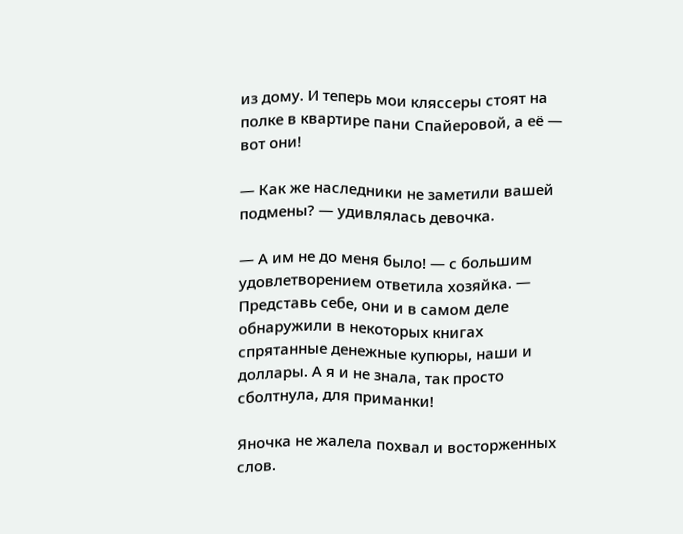из дому. И теперь мои кляссеры стоят на полке в квартире пани Спайеровой, а её — вот они!

— Как же наследники не заметили вашей подмены? — удивлялась девочка.

— А им не до меня было! — с большим удовлетворением ответила хозяйка. — Представь себе, они и в самом деле обнаружили в некоторых книгах спрятанные денежные купюры, наши и доллары. А я и не знала, так просто сболтнула, для приманки!

Яночка не жалела похвал и восторженных слов.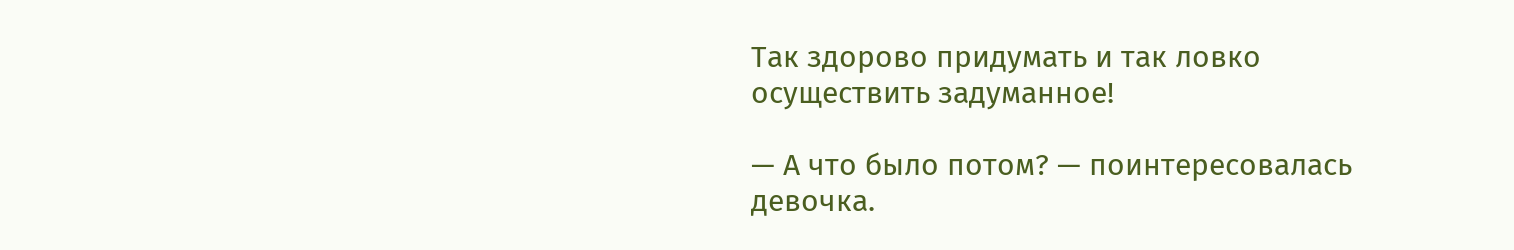Так здорово придумать и так ловко осуществить задуманное!

— А что было потом? — поинтересовалась девочка.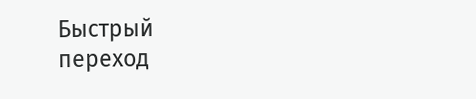Быстрый переход